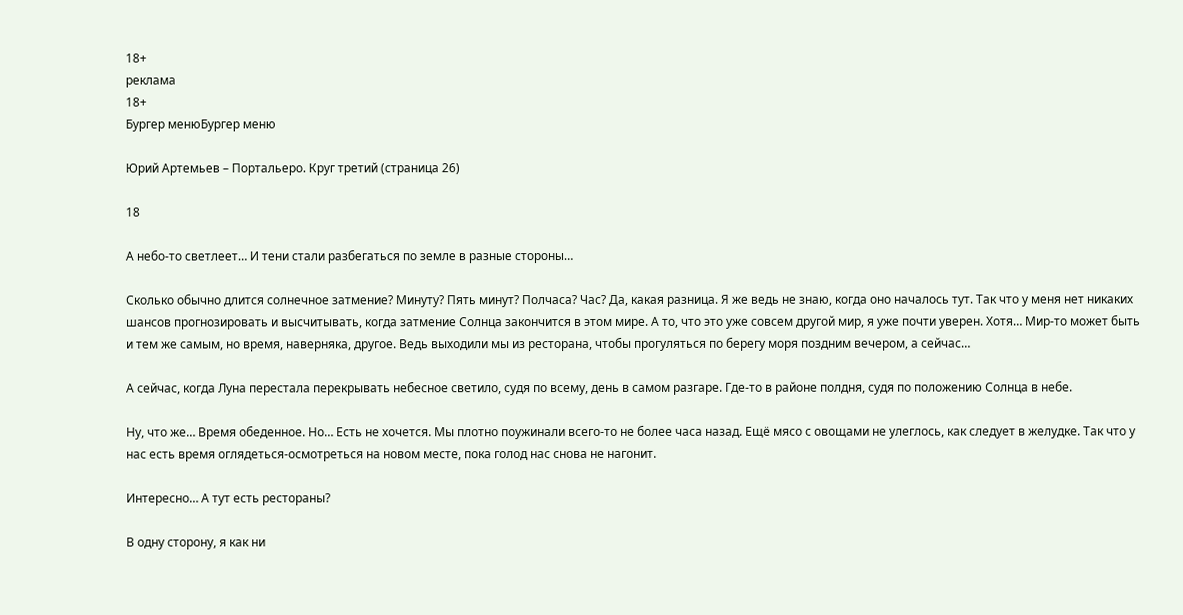18+
реклама
18+
Бургер менюБургер меню

Юрий Артемьев – Портальеро. Круг третий (страница 26)

18

А небо-то светлеет… И тени стали разбегаться по земле в разные стороны…

Сколько обычно длится солнечное затмение? Минуту? Пять минут? Полчаса? Час? Да, какая разница. Я же ведь не знаю, когда оно началось тут. Так что у меня нет никаких шансов прогнозировать и высчитывать, когда затмение Солнца закончится в этом мире. А то, что это уже совсем другой мир, я уже почти уверен. Хотя… Мир-то может быть и тем же самым, но время, наверняка, другое. Ведь выходили мы из ресторана, чтобы прогуляться по берегу моря поздним вечером, а сейчас…

А сейчас, когда Луна перестала перекрывать небесное светило, судя по всему, день в самом разгаре. Где-то в районе полдня, судя по положению Солнца в небе.

Ну, что же… Время обеденное. Но… Есть не хочется. Мы плотно поужинали всего-то не более часа назад. Ещё мясо с овощами не улеглось, как следует в желудке. Так что у нас есть время оглядеться-осмотреться на новом месте, пока голод нас снова не нагонит.

Интересно… А тут есть рестораны?

В одну сторону, я как ни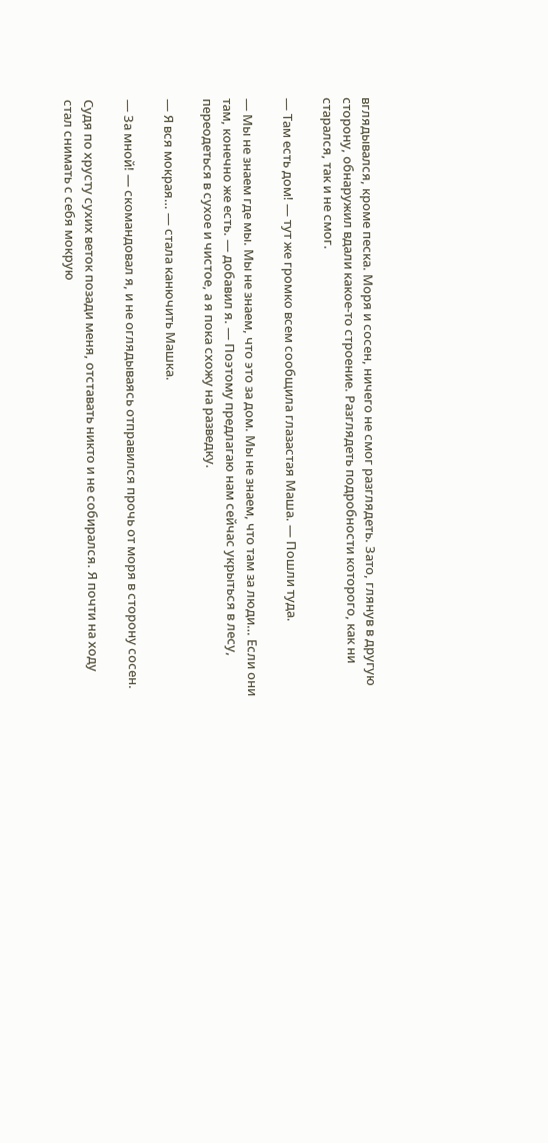вглядывался, кроме песка. Моря и сосен, ничего не смог разглядеть. Зато, глянув в другую сторону, обнаружил вдали какое-то строение. Разглядеть подробности которого, как ни старался, так и не смог.

— Там есть дом! — тут же громко всем сообщила глазастая Маша. — Пошли туда.

— Мы не знаем где мы. Мы не знаем, что это за дом. Мы не знаем, что там за люди… Если они там, конечно же есть. — добавил я. — Поэтому предлагаю нам сейчас укрыться в лесу, переодеться в сухое и чистое, а я пока схожу на разведку.

— Я вся мокрая… — стала канючить Машка.

— За мной! — скомандовал я, и не оглядываясь отправился прочь от моря в сторону сосен.

Судя по хрусту сухих веток позади меня, отставать никто и не собирался. Я почти на ходу стал снимать с себя мокрую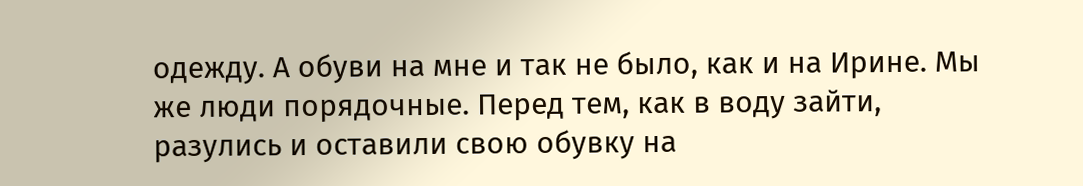одежду. А обуви на мне и так не было, как и на Ирине. Мы же люди порядочные. Перед тем, как в воду зайти, разулись и оставили свою обувку на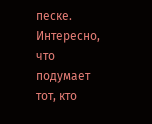песке. Интересно, что подумает тот, кто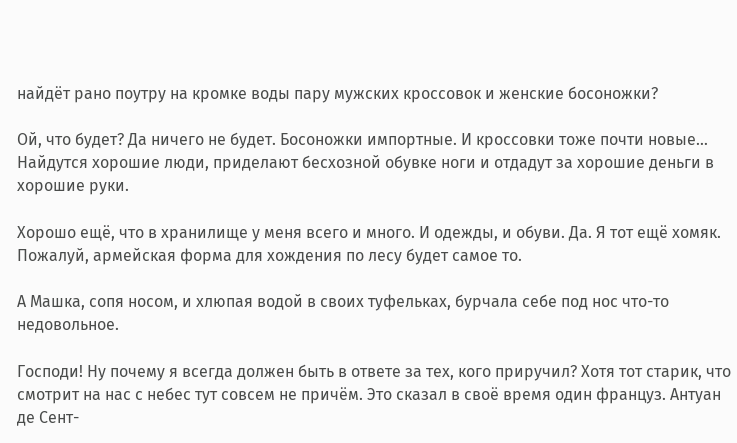найдёт рано поутру на кромке воды пару мужских кроссовок и женские босоножки?

Ой, что будет? Да ничего не будет. Босоножки импортные. И кроссовки тоже почти новые… Найдутся хорошие люди, приделают бесхозной обувке ноги и отдадут за хорошие деньги в хорошие руки.

Хорошо ещё, что в хранилище у меня всего и много. И одежды, и обуви. Да. Я тот ещё хомяк. Пожалуй, армейская форма для хождения по лесу будет самое то.

А Машка, сопя носом, и хлюпая водой в своих туфельках, бурчала себе под нос что-то недовольное.

Господи! Ну почему я всегда должен быть в ответе за тех, кого приручил? Хотя тот старик, что смотрит на нас с небес тут совсем не причём. Это сказал в своё время один француз. Антуан де Сент-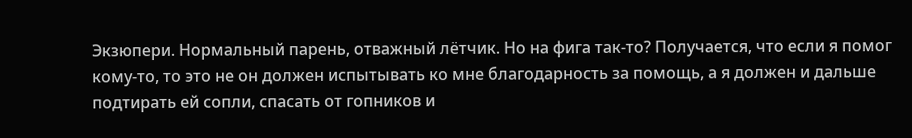Экзюпери. Нормальный парень, отважный лётчик. Но на фига так-то? Получается, что если я помог кому-то, то это не он должен испытывать ко мне благодарность за помощь, а я должен и дальше подтирать ей сопли, спасать от гопников и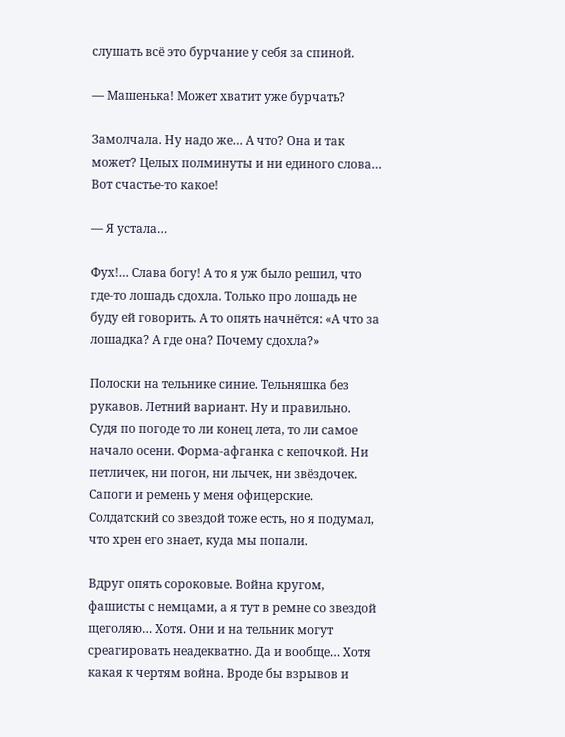слушать всё это бурчание у себя за спиной.

— Машенька! Может хватит уже бурчать?

Замолчала. Ну надо же… А что? Она и так может? Целых полминуты и ни единого слова… Вот счастье-то какое!

— Я устала…

Фух!… Слава богу! А то я уж было решил, что где-то лошадь сдохла. Только про лошадь не буду ей говорить. А то опять начнётся: «А что за лошадка? А где она? Почему сдохла?»

Полоски на тельнике синие. Тельняшка без рукавов. Летний вариант. Ну и правильно. Судя по погоде то ли конец лета, то ли самое начало осени. Форма-афганка с кепочкой. Ни петличек, ни погон, ни лычек, ни звёздочек. Сапоги и ремень у меня офицерские. Солдатский со звездой тоже есть, но я подумал, что хрен его знает, куда мы попали.

Вдруг опять сороковые. Война кругом, фашисты с немцами, а я тут в ремне со звездой щеголяю… Хотя. Они и на тельник могут среагировать неадекватно. Да и вообще… Хотя какая к чертям война. Вроде бы взрывов и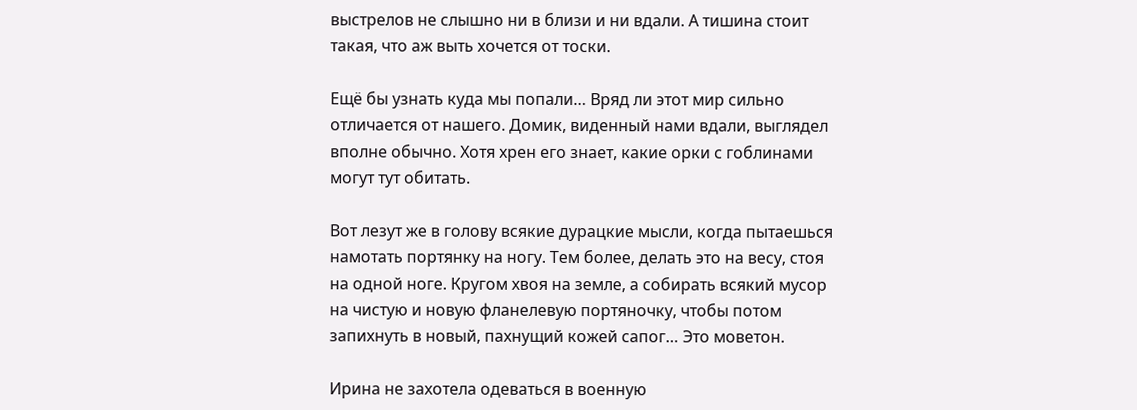выстрелов не слышно ни в близи и ни вдали. А тишина стоит такая, что аж выть хочется от тоски.

Ещё бы узнать куда мы попали… Вряд ли этот мир сильно отличается от нашего. Домик, виденный нами вдали, выглядел вполне обычно. Хотя хрен его знает, какие орки с гоблинами могут тут обитать.

Вот лезут же в голову всякие дурацкие мысли, когда пытаешься намотать портянку на ногу. Тем более, делать это на весу, стоя на одной ноге. Кругом хвоя на земле, а собирать всякий мусор на чистую и новую фланелевую портяночку, чтобы потом запихнуть в новый, пахнущий кожей сапог… Это моветон.

Ирина не захотела одеваться в военную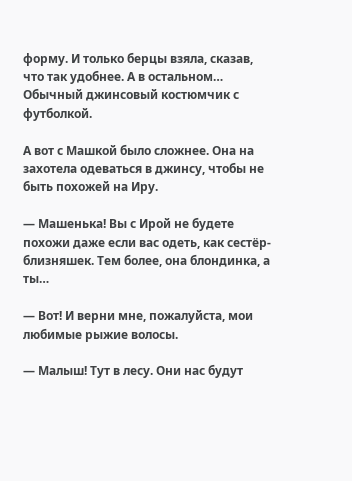форму. И только берцы взяла, сказав, что так удобнее. А в остальном… Обычный джинсовый костюмчик с футболкой.

А вот с Машкой было сложнее. Она на захотела одеваться в джинсу, чтобы не быть похожей на Иру.

— Машенька! Вы с Ирой не будете похожи даже если вас одеть, как сестёр-близняшек. Тем более, она блондинка, а ты…

— Вот! И верни мне, пожалуйста, мои любимые рыжие волосы.

— Малыш! Тут в лесу. Они нас будут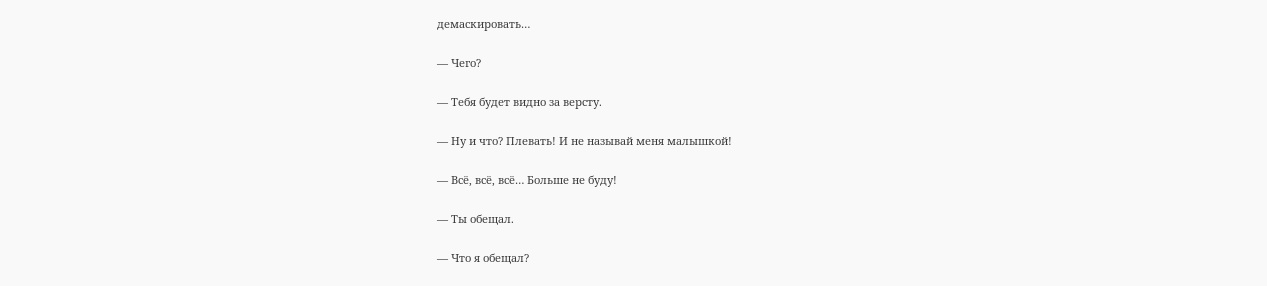демаскировать…

— Чего?

— Тебя будет видно за версту.

— Ну и что? Плевать! И не называй меня малышкой!

— Всё, всё, всё… Больше не буду!

— Ты обещал.

— Что я обещал?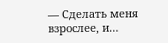— Сделать меня взрослее, и…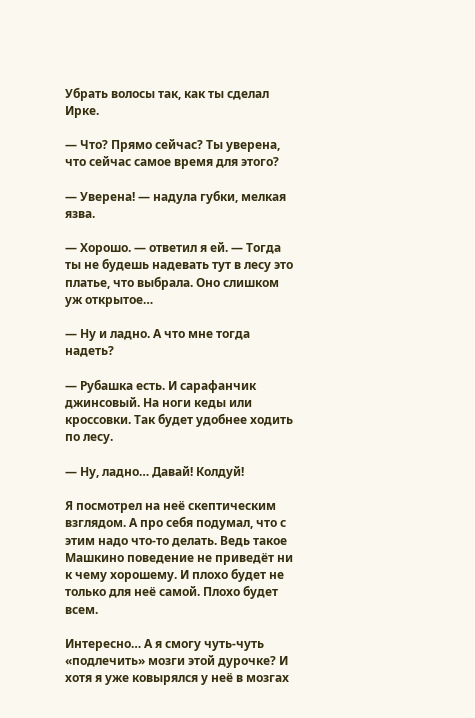Убрать волосы так, как ты сделал Ирке.

— Что? Прямо сейчас? Ты уверена, что сейчас самое время для этого?

— Уверена! — надула губки, мелкая язва.

— Хорошо. — ответил я ей. — Тогда ты не будешь надевать тут в лесу это платье, что выбрала. Оно слишком уж открытое…

— Ну и ладно. А что мне тогда надеть?

— Рубашка есть. И сарафанчик джинсовый. На ноги кеды или кроссовки. Так будет удобнее ходить по лесу.

— Ну, ладно… Давай! Колдуй!

Я посмотрел на неё скептическим взглядом. А про себя подумал, что с этим надо что-то делать. Ведь такое Машкино поведение не приведёт ни к чему хорошему. И плохо будет не только для неё самой. Плохо будет всем.

Интересно… А я смогу чуть-чуть «подлечить» мозги этой дурочке? И хотя я уже ковырялся у неё в мозгах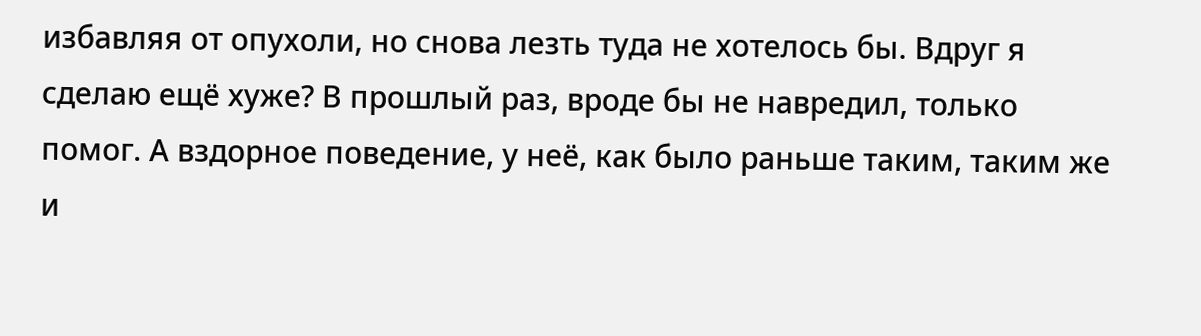избавляя от опухоли, но снова лезть туда не хотелось бы. Вдруг я сделаю ещё хуже? В прошлый раз, вроде бы не навредил, только помог. А вздорное поведение, у неё, как было раньше таким, таким же и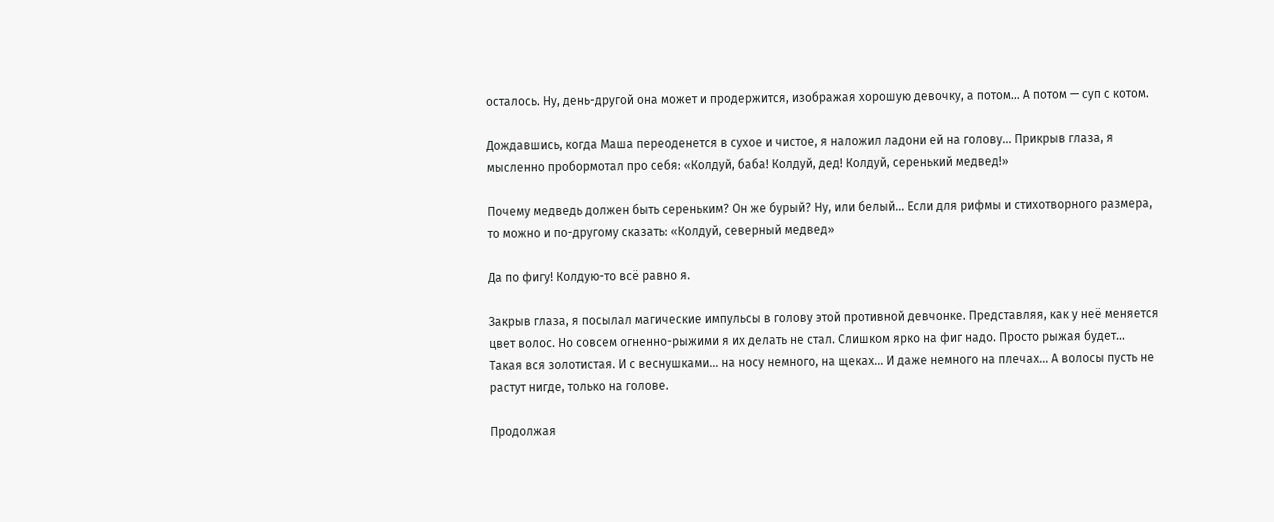осталось. Ну, день-другой она может и продержится, изображая хорошую девочку, а потом… А потом — суп с котом.

Дождавшись, когда Маша переоденется в сухое и чистое, я наложил ладони ей на голову… Прикрыв глаза, я мысленно пробормотал про себя: «Колдуй, баба! Колдуй, дед! Колдуй, серенький медвед!»

Почему медведь должен быть сереньким? Он же бурый? Ну, или белый… Если для рифмы и стихотворного размера, то можно и по-другому сказать: «Колдуй, северный медвед»

Да по фигу! Колдую-то всё равно я.

Закрыв глаза, я посылал магические импульсы в голову этой противной девчонке. Представляя, как у неё меняется цвет волос. Но совсем огненно-рыжими я их делать не стал. Слишком ярко на фиг надо. Просто рыжая будет… Такая вся золотистая. И с веснушками… на носу немного, на щеках… И даже немного на плечах… А волосы пусть не растут нигде, только на голове.

Продолжая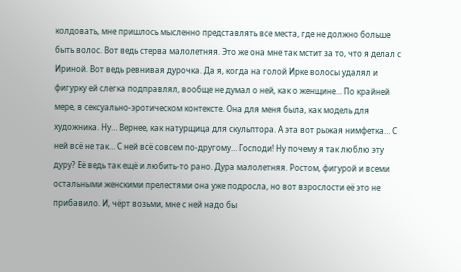колдовать, мне пришлось мысленно представлять все места, где не должно больше быть волос. Вот ведь стерва малолетняя. Это же она мне так мстит за то, что я делал с Ириной. Вот ведь ревнивая дурочка. Да я, когда на голой Ирке волосы удалял и фигурку ей слегка подправлял, вообще не думал о ней, как о женщине… По крайней мере, в сексуально-эротическом контексте. Она для меня была, как модель для художника. Ну… Вернее, как натурщица для скульптора. А эта вот рыжая нимфетка… С ней всё не так… С ней всё совсем по-другому… Господи! Ну почему я так люблю эту дуру? Её ведь так ещё и любить-то рано. Дура малолетняя. Ростом, фигурой и всеми остальными женскими прелестями она уже подросла, но вот взрослости её это не прибавило. И, чёрт возьми, мне с ней надо бы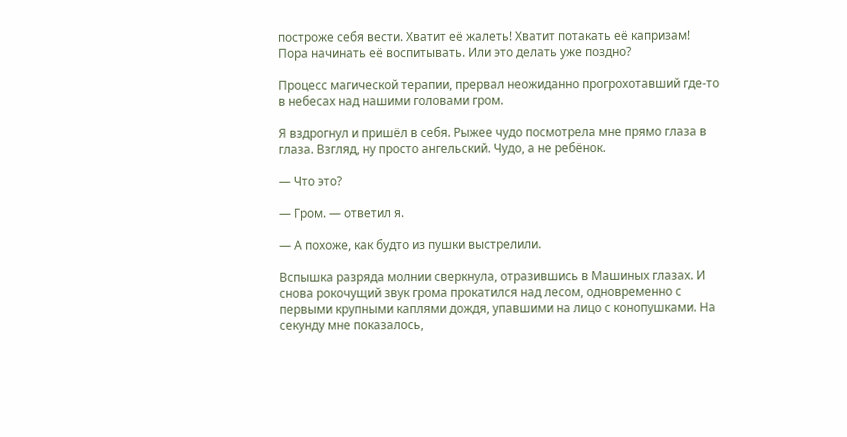построже себя вести. Хватит её жалеть! Хватит потакать её капризам! Пора начинать её воспитывать. Или это делать уже поздно?

Процесс магической терапии, прервал неожиданно прогрохотавший где-то в небесах над нашими головами гром.

Я вздрогнул и пришёл в себя. Рыжее чудо посмотрела мне прямо глаза в глаза. Взгляд, ну просто ангельский. Чудо, а не ребёнок.

— Что это?

— Гром. — ответил я.

— А похоже, как будто из пушки выстрелили.

Вспышка разряда молнии сверкнула, отразившись в Машиных глазах. И снова рокочущий звук грома прокатился над лесом, одновременно с первыми крупными каплями дождя, упавшими на лицо с конопушками. На секунду мне показалось,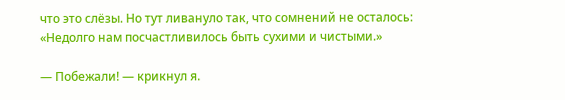что это слёзы. Но тут ливануло так, что сомнений не осталось: «Недолго нам посчастливилось быть сухими и чистыми.»

— Побежали! — крикнул я.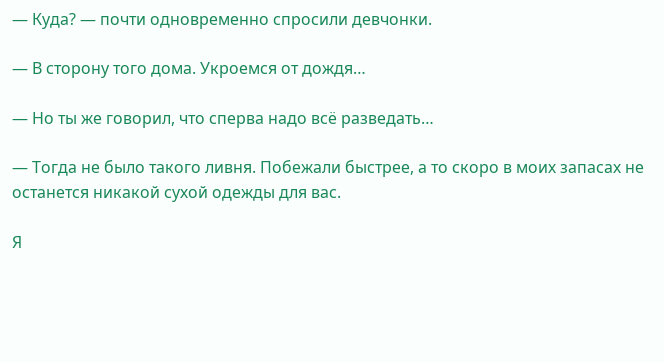— Куда? — почти одновременно спросили девчонки.

— В сторону того дома. Укроемся от дождя…

— Но ты же говорил, что сперва надо всё разведать…

— Тогда не было такого ливня. Побежали быстрее, а то скоро в моих запасах не останется никакой сухой одежды для вас.

Я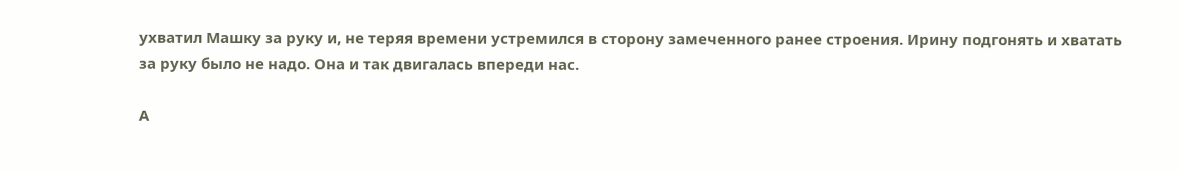ухватил Машку за руку и, не теряя времени устремился в сторону замеченного ранее строения. Ирину подгонять и хватать за руку было не надо. Она и так двигалась впереди нас.

А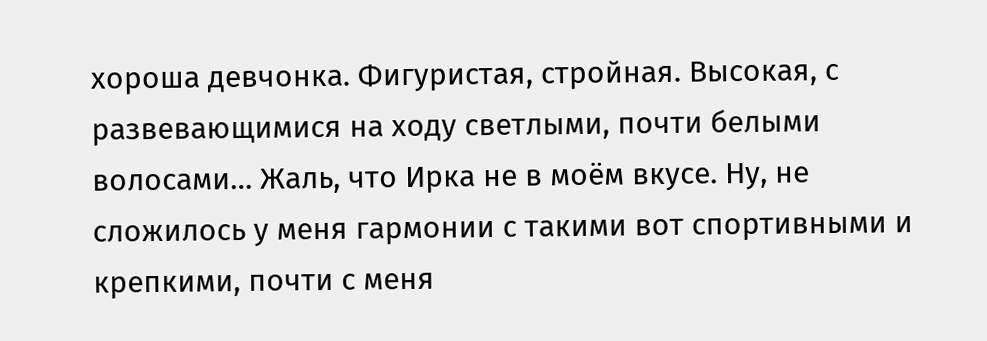хороша девчонка. Фигуристая, стройная. Высокая, с развевающимися на ходу светлыми, почти белыми волосами… Жаль, что Ирка не в моём вкусе. Ну, не сложилось у меня гармонии с такими вот спортивными и крепкими, почти с меня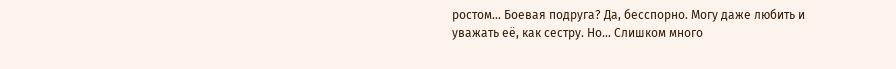ростом… Боевая подруга? Да, бесспорно. Могу даже любить и уважать её, как сестру. Но… Слишком много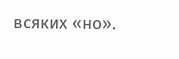всяких «но».